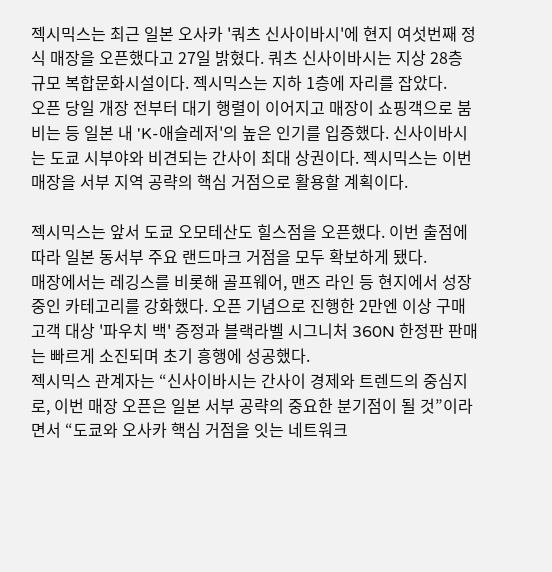젝시믹스는 최근 일본 오사카 '쿼츠 신사이바시'에 현지 여섯번째 정식 매장을 오픈했다고 27일 밝혔다. 쿼츠 신사이바시는 지상 28층 규모 복합문화시설이다. 젝시믹스는 지하 1층에 자리를 잡았다.
오픈 당일 개장 전부터 대기 행렬이 이어지고 매장이 쇼핑객으로 붐비는 등 일본 내 'K-애슬레저'의 높은 인기를 입증했다. 신사이바시는 도쿄 시부야와 비견되는 간사이 최대 상권이다. 젝시믹스는 이번 매장을 서부 지역 공략의 핵심 거점으로 활용할 계획이다.

젝시믹스는 앞서 도쿄 오모테산도 힐스점을 오픈했다. 이번 출점에 따라 일본 동서부 주요 랜드마크 거점을 모두 확보하게 됐다.
매장에서는 레깅스를 비롯해 골프웨어, 맨즈 라인 등 현지에서 성장 중인 카테고리를 강화했다. 오픈 기념으로 진행한 2만엔 이상 구매 고객 대상 '파우치 백' 증정과 블랙라벨 시그니처 360N 한정판 판매는 빠르게 소진되며 초기 흥행에 성공했다.
젝시믹스 관계자는 “신사이바시는 간사이 경제와 트렌드의 중심지로, 이번 매장 오픈은 일본 서부 공략의 중요한 분기점이 될 것”이라면서 “도쿄와 오사카 핵심 거점을 잇는 네트워크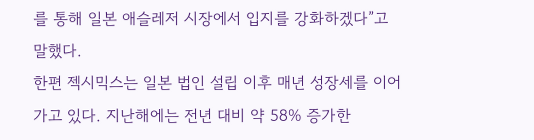를 통해 일본 애슬레저 시장에서 입지를 강화하겠다”고 말했다.
한편 젝시믹스는 일본 법인 설립 이후 매년 성장세를 이어가고 있다. 지난해에는 전년 대비 약 58% 증가한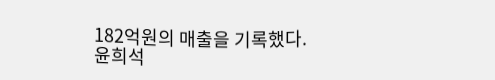182억원의 매출을 기록했다.
윤희석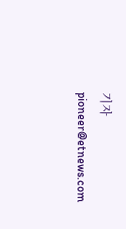기자 pioneer@etnews.com